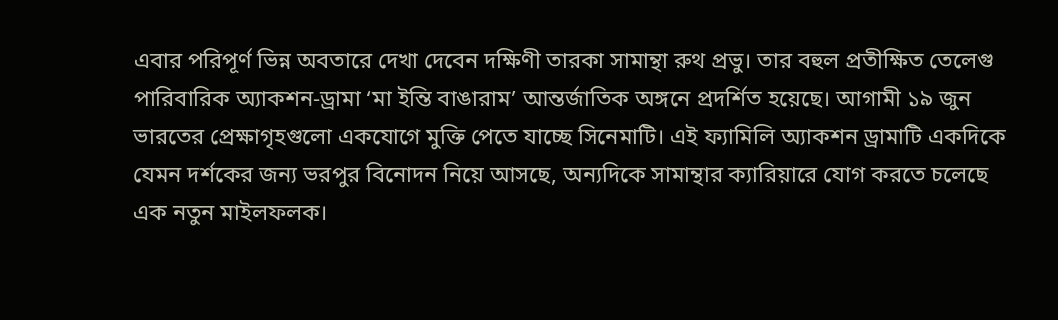এবার পরিপূর্ণ ভিন্ন অবতারে দেখা দেবেন দক্ষিণী তারকা সামান্থা রুথ প্রভু। তার বহুল প্রতীক্ষিত তেলেগু পারিবারিক অ্যাকশন-ড্রামা ‘মা ইন্তি বাঙারাম’ আন্তর্জাতিক অঙ্গনে প্রদর্শিত হয়েছে। আগামী ১৯ জুন ভারতের প্রেক্ষাগৃহগুলো একযোগে মুক্তি পেতে যাচ্ছে সিনেমাটি। এই ফ্যামিলি অ্যাকশন ড্রামাটি একদিকে যেমন দর্শকের জন্য ভরপুর বিনোদন নিয়ে আসছে, অন্যদিকে সামান্থার ক্যারিয়ারে যোগ করতে চলেছে এক নতুন মাইলফলক।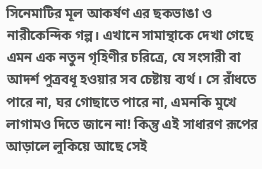সিনেমাটির মূল আকর্ষণ এর ছকভাঙা ও নারীকেন্দিক গল্প। এখানে সামান্থাকে দেখা গেছে এমন এক নতুন গৃহিণীর চরিত্রে, যে সংসারী বা আদর্শ পুত্রবধূ হওয়ার সব চেষ্টায় ব্যর্থ। সে রাঁধতে পারে না, ঘর গোছাতে পারে না, এমনকি মুখে লাগামও দিতে জানে না! কিন্তু এই সাধারণ রূপের আড়ালে লুকিয়ে আছে সেই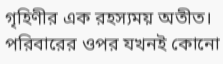গৃহিণীর এক রহস্যময় অতীত। পরিবারের ওপর যখনই কোনো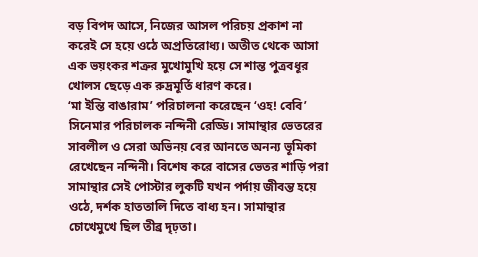বড় বিপদ আসে, নিজের আসল পরিচয় প্রকাশ না করেই সে হয়ে ওঠে অপ্রতিরোধ্য। অতীত থেকে আসা এক ভয়ংকর শত্রুর মুখোমুখি হয়ে সে শান্ত পুত্রবধূর খোলস ছেড়ে এক রুদ্রমূর্তি ধারণ করে।
‘মা ইন্তি বাঙারাম’ পরিচালনা করেছেন ‘ওহ! বেবি’ সিনেমার পরিচালক নন্দিনী রেড্ডি। সামান্থার ভেতরের সাবলীল ও সেরা অভিনয় বের আনতে অনন্য ভূমিকা রেখেছেন নন্দিনী। বিশেষ করে বাসের ভেতর শাড়ি পরা সামান্থার সেই পোস্টার লুকটি যখন পর্দায় জীবন্ত হয়ে ওঠে, দর্শক হাততালি দিতে বাধ্য হন। সামান্থার চোখেমুখে ছিল তীব্র দৃঢ়তা।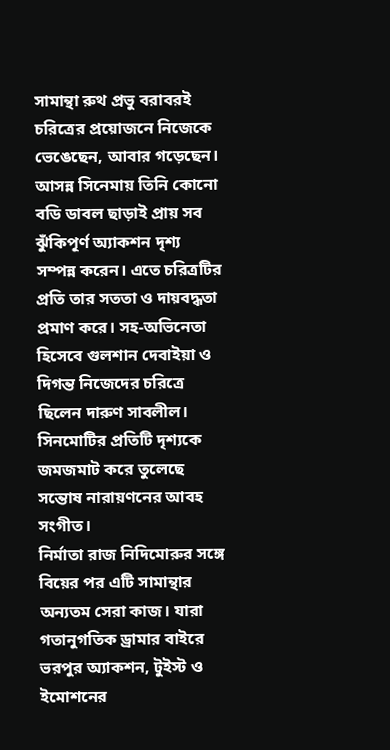সামান্থা রুথ প্রভু বরাবরই চরিত্রের প্রয়োজনে নিজেকে ভেঙেছেন, আবার গড়েছেন। আসন্ন সিনেমায় তিনি কোনো বডি ডাবল ছাড়াই প্রায় সব ঝুঁকিপূর্ণ অ্যাকশন দৃশ্য সম্পন্ন করেন। এতে চরিত্রটির প্রতি তার সততা ও দায়বদ্ধতা প্রমাণ করে। সহ-অভিনেতা হিসেবে গুলশান দেবাইয়া ও দিগন্ত নিজেদের চরিত্রে ছিলেন দারুণ সাবলীল। সিনমোটির প্রতিটি দৃশ্যকে জমজমাট করে তুলেছে সন্তোষ নারায়ণনের আবহ সংগীত।
নির্মাতা রাজ নিদিমোরুর সঙ্গে বিয়ের পর এটি সামান্থার অন্যতম সেরা কাজ। যারা গতানুগতিক ড্রামার বাইরে ভরপুর অ্যাকশন, টুইস্ট ও ইমোশনের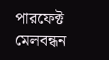পারফেক্ট মেলবন্ধন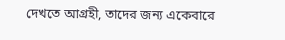দেখতে আগ্রহী, তাদের জন্য একেবারে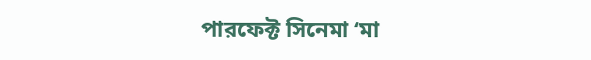পারফেক্ট সিনেমা ‘মা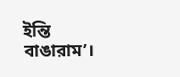ইন্তি বাঙারাম’।